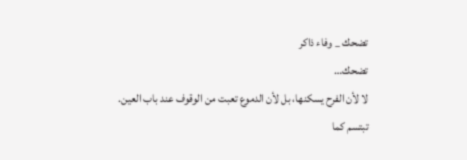تضحك _ وفاء ذاكر
تضحك…
لا لأن الفرح يسكنها، بل لأن الدموع تعبت من الوقوف عند باب العين.
تبتسم كما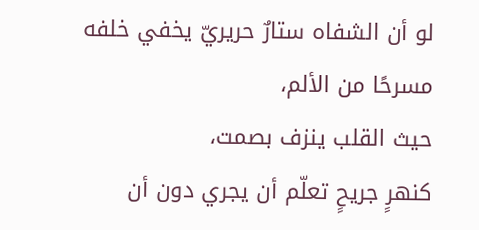لو أن الشفاه ستارٌ حريريّ يخفي خلفه مسرحًا من الألم،
حيث القلب ينزف بصمت،
كنهرٍ جريحٍ تعلّم أن يجري دون أن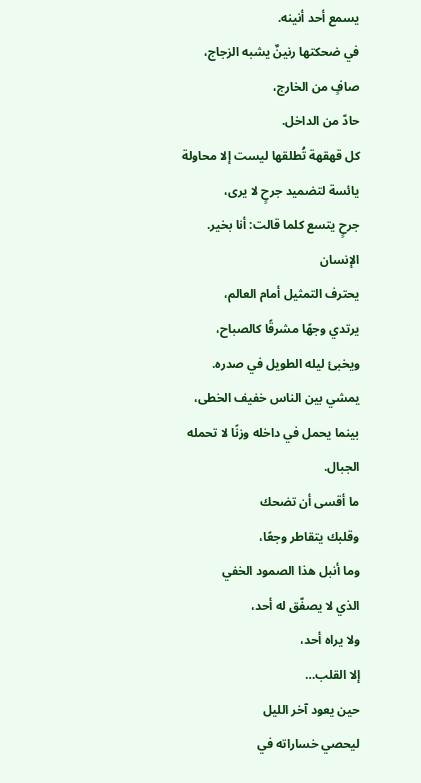يسمع أحد أنينه.
في ضحكتها رنينٌ يشبه الزجاج،
صافٍ من الخارج،
حادّ من الداخل.
كل قهقهة تُطلقها ليست إلا محاولة يائسة لتضميد جرحٍ لا يرى،
جرحٍ يتسع كلما قالت: أنا بخير.
الإنسان
يحترف التمثيل أمام العالم،
يرتدي وجهًا مشرقًا كالصباح،
ويخبئ ليله الطويل في صدره.
يمشي بين الناس خفيف الخطى،
بينما يحمل في داخله وزنًا لا تحمله الجبال.
ما أقسى أن تضحك
وقلبك يتقاطر وجعًا،
وما أنبل هذا الصمود الخفي
الذي لا يصفّق له أحد،
ولا يراه أحد،
إلا القلب…
حين يعود آخر الليل
ليحصي خساراته في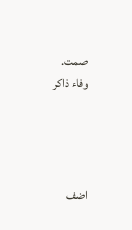صمت.
وفاء ذاكر




اضف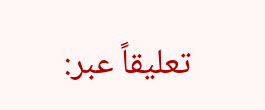تعليقاً عبر: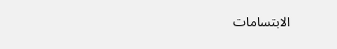الابتسامات